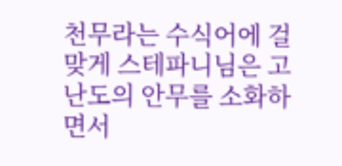천무라는 수식어에 걸맞게 스테파니님은 고난도의 안무를 소화하면서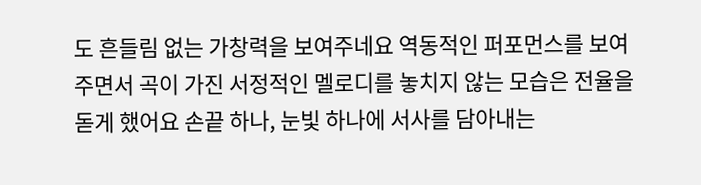도 흔들림 없는 가창력을 보여주네요 역동적인 퍼포먼스를 보여주면서 곡이 가진 서정적인 멜로디를 놓치지 않는 모습은 전율을 돋게 했어요 손끝 하나, 눈빛 하나에 서사를 담아내는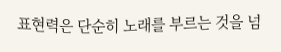표현력은 단순히 노래를 부르는 것을 넘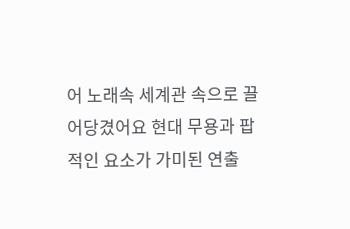어 노래속 세계관 속으로 끌어당겼어요 현대 무용과 팝적인 요소가 가미된 연출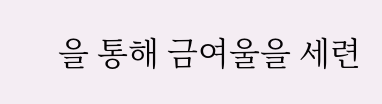을 통해 금여울을 세련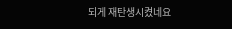되게 재탄생시켰네요